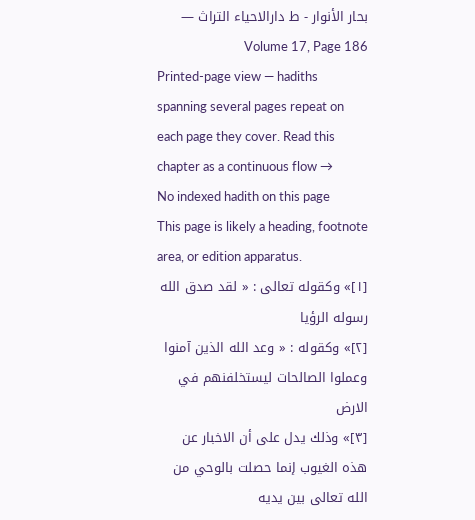بحار الأنوار - ط دارالاحياء التراث — Volume 17, Page 186
Printed-page view — hadiths spanning several pages repeat on each page they cover. Read this chapter as a continuous flow →
No indexed hadith on this page
This page is likely a heading, footnote area, or edition apparatus.
[١]» وكقوله تعالى : « لقد صدق الله رسوله الرؤيا
[٢]» وكقوله : « وعد الله الذين آمنوا وعملوا الصالحات ليستخلفنهم في الارض
[٣]» وذلك يدل على أن الاخبار عن هذه الغيوب إنما حصلت بالوحي من الله تعالى بين يديه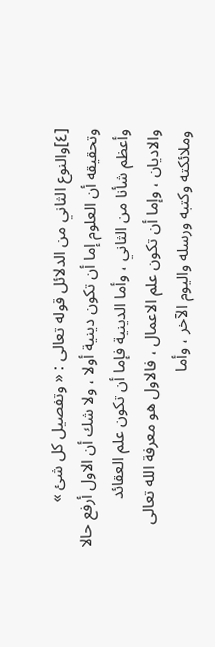[٤]والنوع الثاني من الدلائل قوله تعالى : « وتفصيل كل شئ » وتحقيقه أن العلوم إما أن تكون دينية أولا ، ولا شك أن الاول أرفع حالا وأعظم شأنا من الثاني ، وأما الدينية فإما أن تكون علم العقائد والاديان ، وإما أن تكون علم الاعمال ، فالاول هو معرفة الله تعالى وملائكته وكتبه ورسله واليوم الآخر ، وأما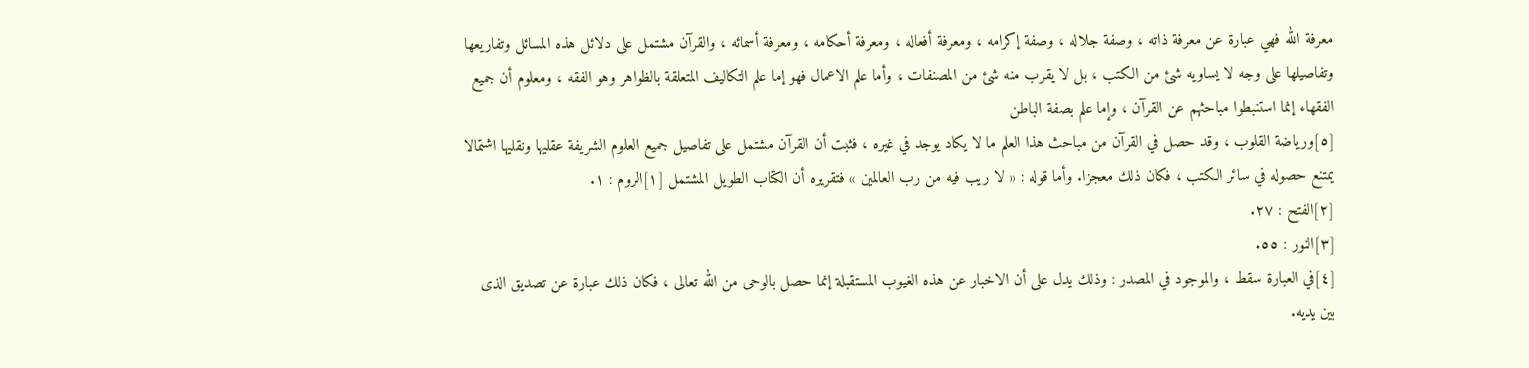معرفة الله فهي عبارة عن معرفة ذاته ، وصفة جلاله ، وصفة إكرامه ، ومعرفة أفعاله ، ومعرفة أحكامه ، ومعرفة أسمائه ، والقرآن مشتمل على دلائل هذه المسائل وتفاريعها وتفاصيلها على وجه لا يساويه شئ من الكتب ، بل لا يقرب منه شئ من المصنفات ، وأما علم الاعمال فهو إما علم التكاليف المتعلقة بالظواهر وهو الفقه ، ومعلوم أن جميع الفقهاء إنما استنبطوا مباحثهم عن القرآن ، وإما علم بصفة الباطن
[٥]ورياضة القلوب ، وقد حصل في القرآن من مباحث هذا العلم ما لا يكاد يوجد في غيره ، فثبت أن القرآن مشتمل على تفاصيل جميع العلوم الشريفة عقليها ونقليها اشتمالا يمتنع حصوله في سائر الكتب ، فكان ذلك معجزا. وأما قوله : « لا ريب فيه من رب العالمين » فتقريره أن الكتاب الطويل المشتمل [١]الروم : ١.
[٢]الفتح : ٢٧.
[٣]النور : ٥٥.
[٤]في العبارة سقط ، والموجود في المصدر : وذلك يدل على أن الاخبار عن هذه الغيوب المستقبلة إنما حصل بالوحى من الله تعالى ، فكان ذلك عبارة عن تصديق الذى بين يديه.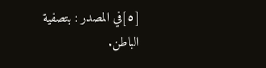[٥]في المصدر : بتصفية الباطن.